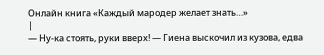Онлайн книга «Каждый мародер желает знать…»
|
— Ну-ка стоять, руки вверх! — Гиена выскочил из кузова, едва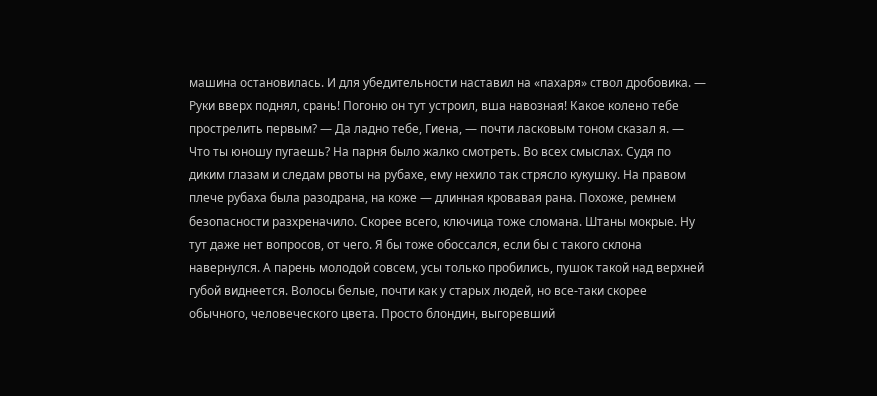машина остановилась. И для убедительности наставил на «пахаря» ствол дробовика. — Руки вверх поднял, срань! Погоню он тут устроил, вша навозная! Какое колено тебе прострелить первым? — Да ладно тебе, Гиена, — почти ласковым тоном сказал я. — Что ты юношу пугаешь? На парня было жалко смотреть. Во всех смыслах. Судя по диким глазам и следам рвоты на рубахе, ему нехило так стрясло кукушку. На правом плече рубаха была разодрана, на коже — длинная кровавая рана. Похоже, ремнем безопасности разхреначило. Скорее всего, ключица тоже сломана. Штаны мокрые. Ну тут даже нет вопросов, от чего. Я бы тоже обоссался, если бы с такого склона навернулся. А парень молодой совсем, усы только пробились, пушок такой над верхней губой виднеется. Волосы белые, почти как у старых людей, но все-таки скорее обычного, человеческого цвета. Просто блондин, выгоревший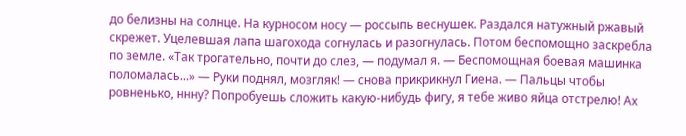до белизны на солнце. На курносом носу — россыпь веснушек. Раздался натужный ржавый скрежет. Уцелевшая лапа шагохода согнулась и разогнулась. Потом беспомощно заскребла по земле. «Так трогательно, почти до слез, — подумал я. — Беспомощная боевая машинка поломалась...» — Руки поднял, мозгляк! — снова прикрикнул Гиена. — Пальцы чтобы ровненько, ннну? Попробуешь сложить какую-нибудь фигу, я тебе живо яйца отстрелю! Ах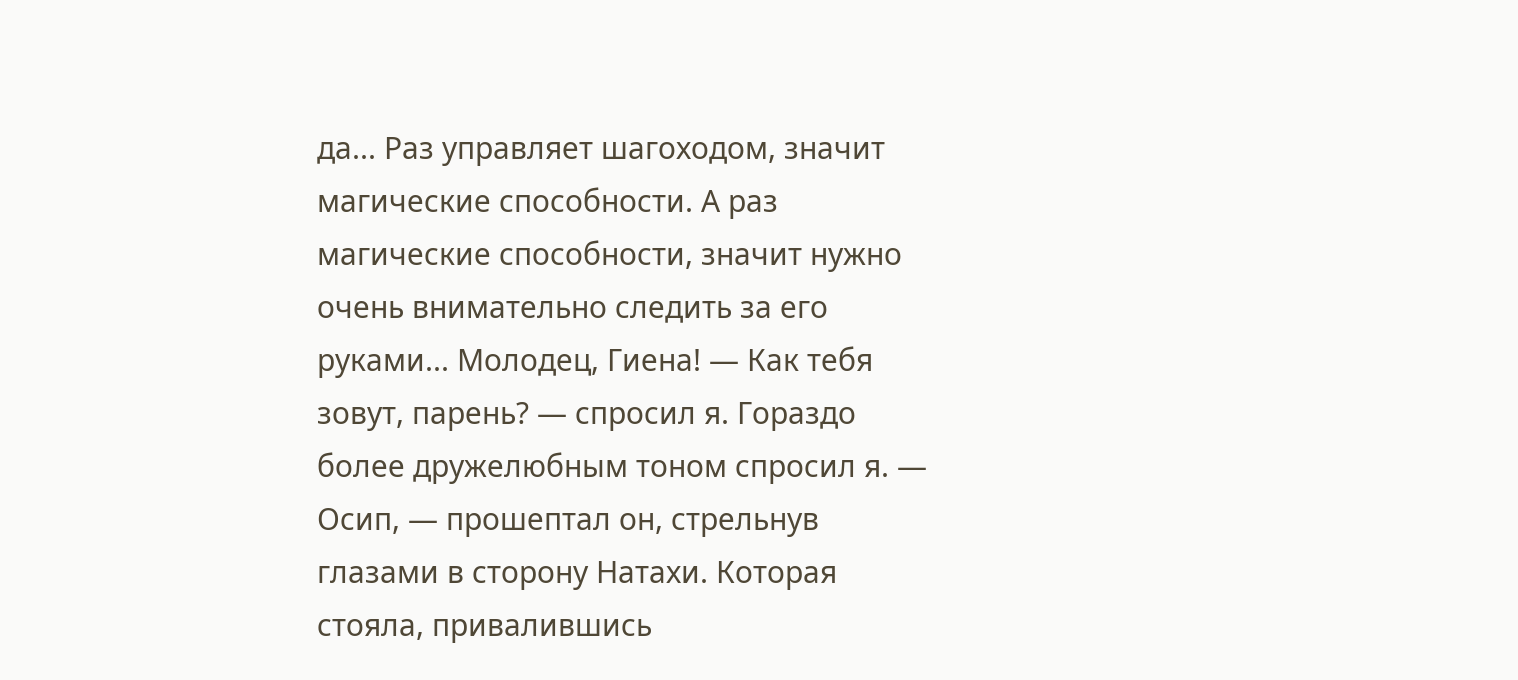да... Раз управляет шагоходом, значит магические способности. А раз магические способности, значит нужно очень внимательно следить за его руками... Молодец, Гиена! — Как тебя зовут, парень? — спросил я. Гораздо более дружелюбным тоном спросил я. — Осип, — прошептал он, стрельнув глазами в сторону Натахи. Которая стояла, привалившись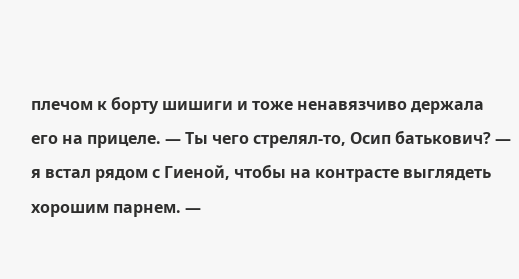плечом к борту шишиги и тоже ненавязчиво держала его на прицеле. — Ты чего стрелял-то, Осип батькович? — я встал рядом с Гиеной, чтобы на контрасте выглядеть хорошим парнем. —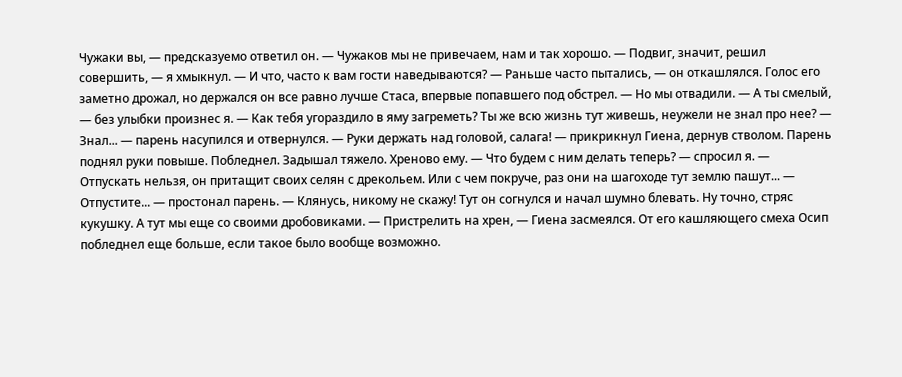Чужаки вы, — предсказуемо ответил он. — Чужаков мы не привечаем, нам и так хорошо. — Подвиг, значит, решил совершить, — я хмыкнул. — И что, часто к вам гости наведываются? — Раньше часто пытались, — он откашлялся. Голос его заметно дрожал, но держался он все равно лучше Стаса, впервые попавшего под обстрел. — Но мы отвадили. — А ты смелый, — без улыбки произнес я. — Как тебя угораздило в яму загреметь? Ты же всю жизнь тут живешь, неужели не знал про нее? — Знал... — парень насупился и отвернулся. — Руки держать над головой, салага! — прикрикнул Гиена, дернув стволом. Парень поднял руки повыше. Побледнел. Задышал тяжело. Хреново ему. — Что будем с ним делать теперь? — спросил я. — Отпускать нельзя, он притащит своих селян с дрекольем. Или с чем покруче, раз они на шагоходе тут землю пашут... — Отпустите... — простонал парень. — Клянусь, никому не скажу! Тут он согнулся и начал шумно блевать. Ну точно, стряс кукушку. А тут мы еще со своими дробовиками. — Пристрелить на хрен, — Гиена засмеялся. От его кашляющего смеха Осип побледнел еще больше, если такое было вообще возможно.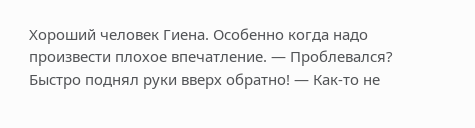Хороший человек Гиена. Особенно когда надо произвести плохое впечатление. — Проблевался? Быстро поднял руки вверх обратно! — Как-то не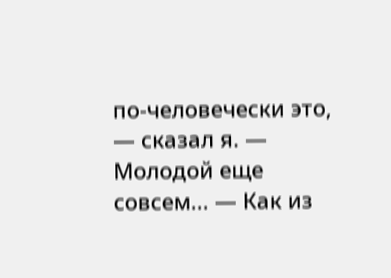по-человечески это, — сказал я. — Молодой еще совсем... — Как из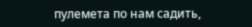пулемета по нам садить,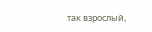так взрослый,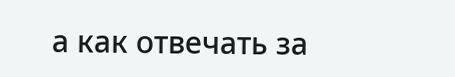а как отвечать за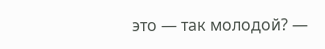это — так молодой? —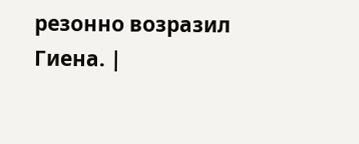резонно возразил Гиена. |